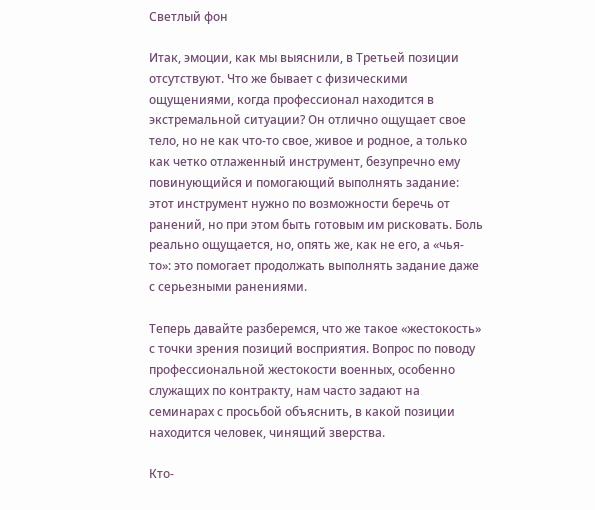Светлый фон

Итак, эмоции, как мы выяснили, в Третьей позиции отсутствуют. Что же бывает с физическими ощущениями, когда профессионал находится в экстремальной ситуации? Он отлично ощущает свое тело, но не как что-то свое, живое и родное, а только как четко отлаженный инструмент, безупречно ему повинующийся и помогающий выполнять задание: этот инструмент нужно по возможности беречь от ранений, но при этом быть готовым им рисковать. Боль реально ощущается, но, опять же, как не его, а «чья-то»: это помогает продолжать выполнять задание даже с серьезными ранениями.

Теперь давайте разберемся, что же такое «жестокость» с точки зрения позиций восприятия. Вопрос по поводу профессиональной жестокости военных, особенно служащих по контракту, нам часто задают на семинарах с просьбой объяснить, в какой позиции находится человек, чинящий зверства.

Кто-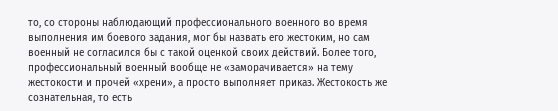то, со стороны наблюдающий профессионального военного во время выполнения им боевого задания, мог бы назвать его жестоким, но сам военный не согласился бы с такой оценкой своих действий. Более того, профессиональный военный вообще не «заморачивается» на тему жестокости и прочей «хрени», а просто выполняет приказ. Жестокость же сознательная, то есть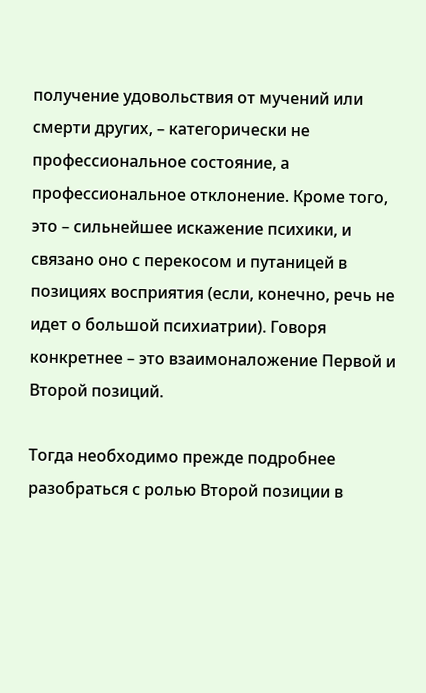получение удовольствия от мучений или смерти других, – категорически не профессиональное состояние, а профессиональное отклонение. Кроме того, это – сильнейшее искажение психики, и связано оно с перекосом и путаницей в позициях восприятия (если, конечно, речь не идет о большой психиатрии). Говоря конкретнее – это взаимоналожение Первой и Второй позиций.

Тогда необходимо прежде подробнее разобраться с ролью Второй позиции в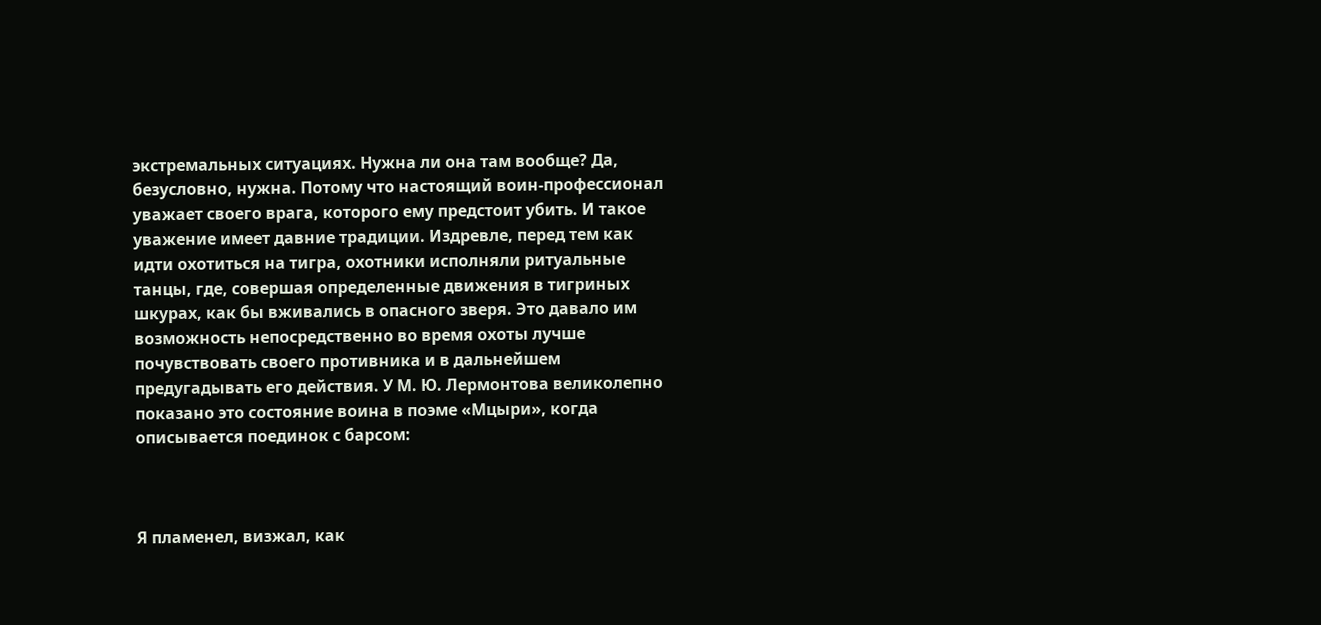экстремальных ситуациях. Нужна ли она там вообще? Да, безусловно, нужна. Потому что настоящий воин-профессионал уважает своего врага, которого ему предстоит убить. И такое уважение имеет давние традиции. Издревле, перед тем как идти охотиться на тигра, охотники исполняли ритуальные танцы, где, совершая определенные движения в тигриных шкурах, как бы вживались в опасного зверя. Это давало им возможность непосредственно во время охоты лучше почувствовать своего противника и в дальнейшем предугадывать его действия. У М. Ю. Лермонтова великолепно показано это состояние воина в поэме «Мцыри», когда описывается поединок с барсом:



Я пламенел, визжал, как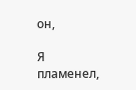он,

Я пламенел,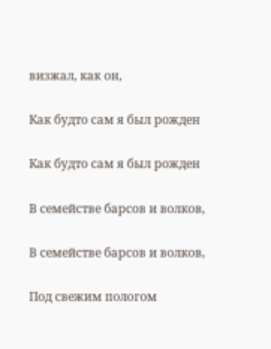визжал, как он,

Как будто сам я был рожден

Как будто сам я был рожден

В семействе барсов и волков,

В семействе барсов и волков,

Под свежим пологом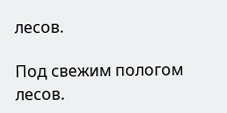лесов.

Под свежим пологом лесов.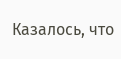Казалось, что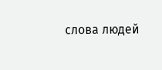слова людей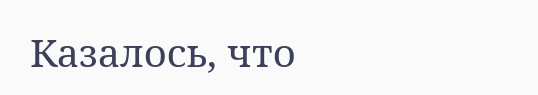Казалось, что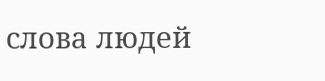слова людей